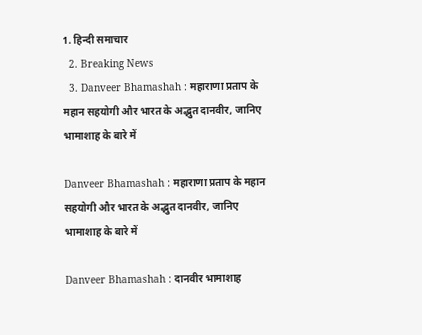1. हिन्दी समाचार
  2. Breaking News
  3. Danveer Bhamashah : महाराणा प्रताप के महान सहयोगी और भारत के अद्भुत दानवीर, जानिए भामाशाह के बारे में

Danveer Bhamashah : महाराणा प्रताप के महान सहयोगी और भारत के अद्भुत दानवीर, जानिए भामाशाह के बारे में

Danveer Bhamashah : दानवीर भामाशाह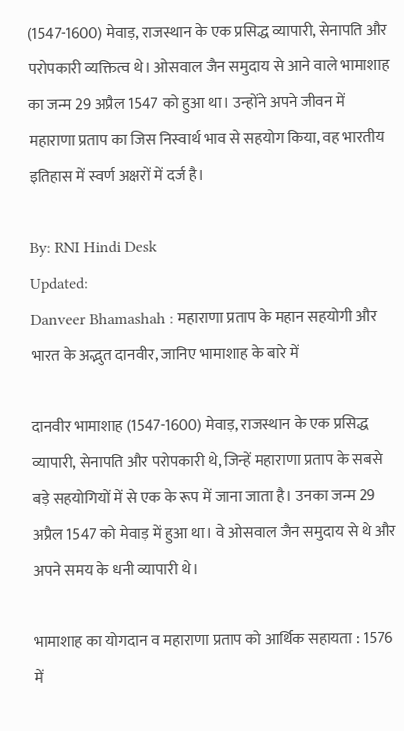(1547-1600) मेवाड़, राजस्थान के एक प्रसिद्ध व्यापारी, सेनापति और परोपकारी व्यक्तित्व थे। ओसवाल जैन समुदाय से आने वाले भामाशाह का जन्म 29 अप्रैल 1547 को हुआ था। उन्होंने अपने जीवन में महाराणा प्रताप का जिस निस्वार्थ भाव से सहयोग किया, वह भारतीय इतिहास में स्वर्ण अक्षरों में दर्ज है।

By: RNI Hindi Desk
Updated:
Danveer Bhamashah : महाराणा प्रताप के महान सहयोगी और भारत के अद्भुत दानवीर, जानिए भामाशाह के बारे में

दानवीर भामाशाह (1547-1600) मेवाड़, राजस्थान के एक प्रसिद्ध व्यापारी, सेनापति और परोपकारी थे, जिन्हें महाराणा प्रताप के सबसे बड़े सहयोगियों में से एक के रूप में जाना जाता है। उनका जन्म 29 अप्रैल 1547 को मेवाड़ में हुआ था। वे ओसवाल जैन समुदाय से थे और अपने समय के धनी व्यापारी थे।

भामाशाह का योगदान व महाराणा प्रताप को आर्थिक सहायता : 1576 में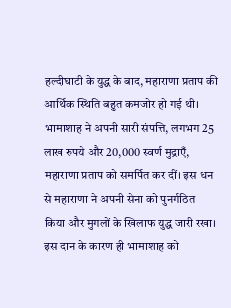हल्दीघाटी के युद्ध के बाद, महाराणा प्रताप की आर्थिक स्थिति बहुत कमजोर हो गई थी। भामाशाह ने अपनी सारी संपत्ति, लगभग 25 लाख रुपये और 20,000 स्वर्ण मुद्राएँ, महाराणा प्रताप को समर्पित कर दीं। इस धन से महाराणा ने अपनी सेना को पुनर्गठित किया और मुगलों के खिलाफ युद्ध जारी रखा। इस दान के कारण ही भामाशाह को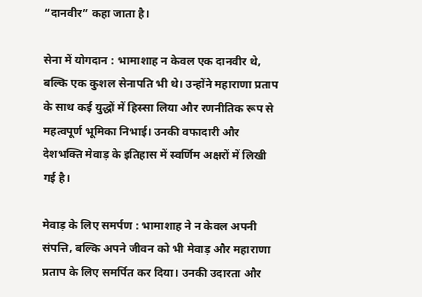“दानवीर” कहा जाता है।

सेना में योगदान : भामाशाह न केवल एक दानवीर थे, बल्कि एक कुशल सेनापति भी थे। उन्होंने महाराणा प्रताप के साथ कई युद्धों में हिस्सा लिया और रणनीतिक रूप से महत्वपूर्ण भूमिका निभाई। उनकी वफादारी और देशभक्ति मेवाड़ के इतिहास में स्वर्णिम अक्षरों में लिखी गई है।

मेवाड़ के लिए समर्पण : भामाशाह ने न केवल अपनी संपत्ति, बल्कि अपने जीवन को भी मेवाड़ और महाराणा प्रताप के लिए समर्पित कर दिया। उनकी उदारता और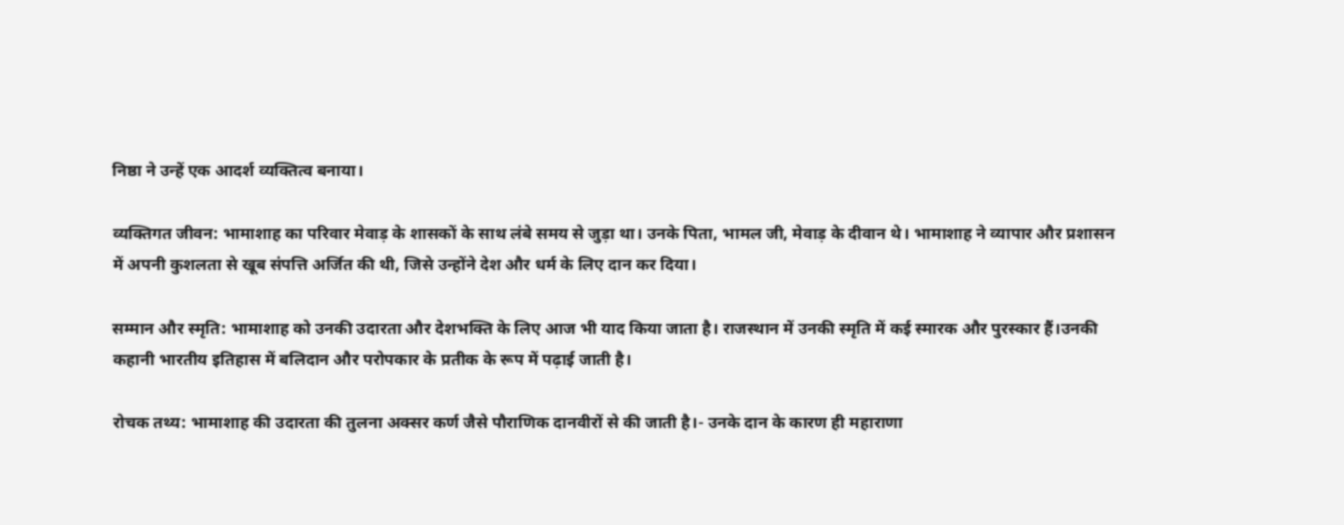निष्ठा ने उन्हें एक आदर्श व्यक्तित्व बनाया।

व्यक्तिगत जीवन: भामाशाह का परिवार मेवाड़ के शासकों के साथ लंबे समय से जुड़ा था। उनके पिता, भामल जी, मेवाड़ के दीवान थे। भामाशाह ने व्यापार और प्रशासन में अपनी कुशलता से खूब संपत्ति अर्जित की थी, जिसे उन्होंने देश और धर्म के लिए दान कर दिया।

सम्मान और स्मृति: भामाशाह को उनकी उदारता और देशभक्ति के लिए आज भी याद किया जाता है। राजस्थान में उनकी स्मृति में कई स्मारक और पुरस्कार हैं।उनकी कहानी भारतीय इतिहास में बलिदान और परोपकार के प्रतीक के रूप में पढ़ाई जाती है।

रोचक तथ्य: भामाशाह की उदारता की तुलना अक्सर कर्ण जैसे पौराणिक दानवीरों से की जाती है।- उनके दान के कारण ही महाराणा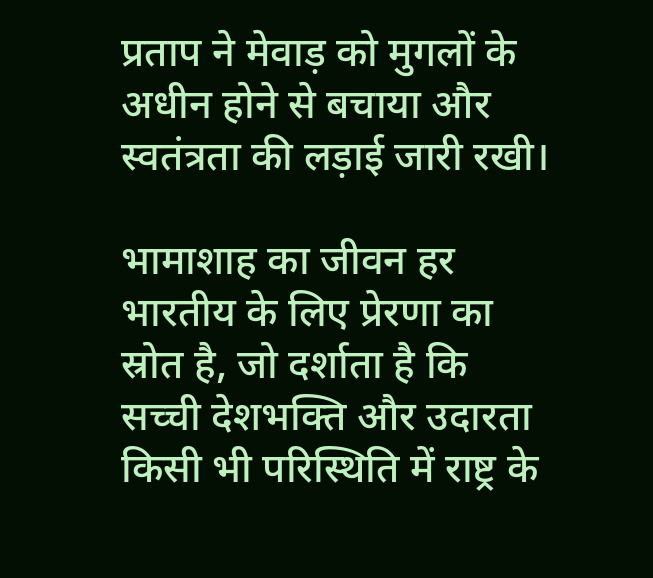प्रताप ने मेवाड़ को मुगलों के अधीन होने से बचाया और स्वतंत्रता की लड़ाई जारी रखी।

भामाशाह का जीवन हर भारतीय के लिए प्रेरणा का स्रोत है, जो दर्शाता है कि सच्ची देशभक्ति और उदारता किसी भी परिस्थिति में राष्ट्र के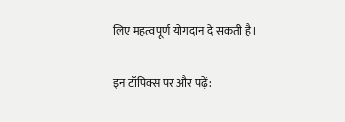लिए महत्वपूर्ण योगदान दे सकती है।

इन टॉपिक्स पर और पढ़ें: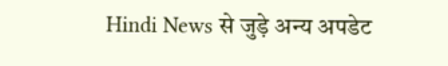Hindi News से जुड़े अन्य अपडेट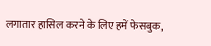लगातार हासिल करने के लिए हमें फेसबुक,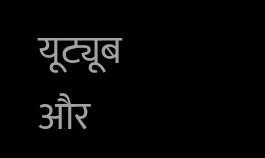यूट्यूब और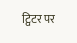ट्विटर पर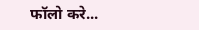फॉलो करे...